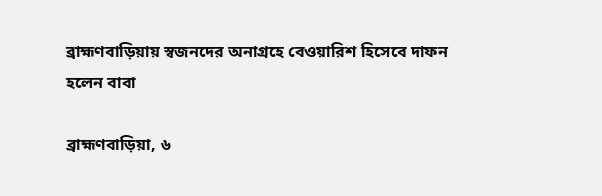ব্রাহ্মণবাড়িয়ায় স্বজনদের অনাগ্রহে বেওয়ারিশ হিসেবে দাফন হলেন বাবা

ব্রাহ্মণবাড়িয়া, ৬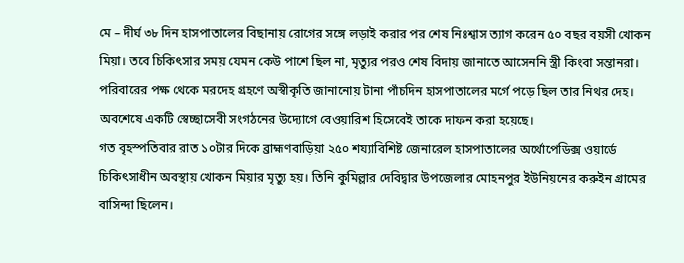মে – দীর্ঘ ৩৮ দিন হাসপাতালের বিছানায় রোগের সঙ্গে লড়াই করার পর শেষ নিঃশ্বাস ত্যাগ করেন ৫০ বছর বয়সী খোকন মিয়া। তবে চিকিৎসার সময় যেমন কেউ পাশে ছিল না, মৃত্যুর পরও শেষ বিদায় জানাতে আসেননি স্ত্রী কিংবা সন্তানরা। পরিবারের পক্ষ থেকে মরদেহ গ্রহণে অস্বীকৃতি জানানোয় টানা পাঁচদিন হাসপাতালের মর্গে পড়ে ছিল তার নিথর দেহ। অবশেষে একটি স্বেচ্ছাসেবী সংগঠনের উদ্যোগে বেওয়ারিশ হিসেবেই তাকে দাফন করা হয়েছে।
গত বৃহস্পতিবার রাত ১০টার দিকে ব্রাহ্মণবাড়িয়া ২৫০ শয্যাবিশিষ্ট জেনারেল হাসপাতালের অর্থোপেডিক্স ওয়ার্ডে চিকিৎসাধীন অবস্থায় খোকন মিয়ার মৃত্যু হয়। তিনি কুমিল্লার দেবিদ্বার উপজেলার মোহনপুর ইউনিয়নের করুইন গ্রামের বাসিন্দা ছিলেন।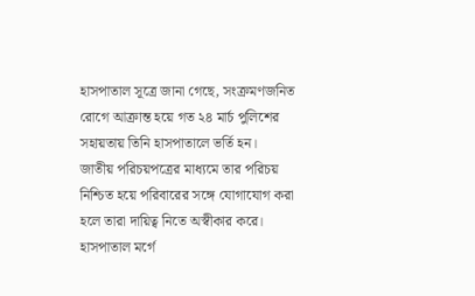হাসপাতাল সূত্রে জানা গেছে, সংক্রমণজনিত রোগে আক্রান্ত হয়ে গত ২৪ মার্চ পুলিশের সহায়তায় তিনি হাসপাতালে ভর্তি হন।
জাতীয় পরিচয়পত্রের মাধ্যমে তার পরিচয় নিশ্চিত হয়ে পরিবারের সঙ্গে যোগাযোগ করা হলে তারা দায়িত্ব নিতে অস্বীকার করে। হাসপাতাল মর্গে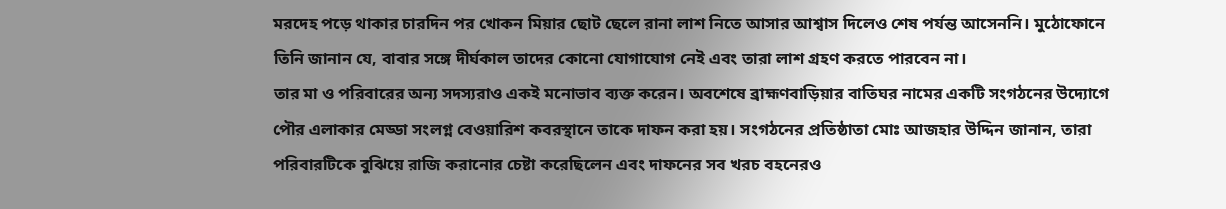মরদেহ পড়ে থাকার চারদিন পর খোকন মিয়ার ছোট ছেলে রানা লাশ নিতে আসার আশ্বাস দিলেও শেষ পর্যন্ত আসেননি। মুঠোফোনে তিনি জানান যে, বাবার সঙ্গে দীর্ঘকাল তাদের কোনো যোগাযোগ নেই এবং তারা লাশ গ্রহণ করতে পারবেন না।
তার মা ও পরিবারের অন্য সদস্যরাও একই মনোভাব ব্যক্ত করেন। অবশেষে ব্রাহ্মণবাড়িয়ার বাতিঘর নামের একটি সংগঠনের উদ্যোগে পৌর এলাকার মেড্ডা সংলগ্ন বেওয়ারিশ কবরস্থানে তাকে দাফন করা হয়। সংগঠনের প্রতিষ্ঠাতা মোঃ আজহার উদ্দিন জানান, তারা পরিবারটিকে বুঝিয়ে রাজি করানোর চেষ্টা করেছিলেন এবং দাফনের সব খরচ বহনেরও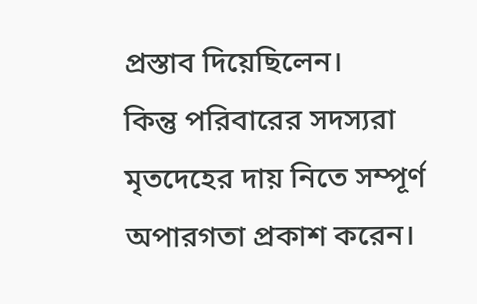প্রস্তাব দিয়েছিলেন।
কিন্তু পরিবারের সদস্যরা মৃতদেহের দায় নিতে সম্পূর্ণ অপারগতা প্রকাশ করেন।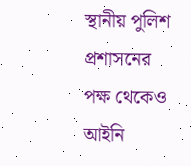স্থানীয় পুলিশ প্রশাসনের পক্ষ থেকেও আইনি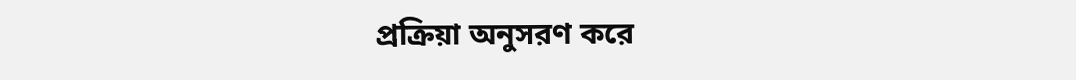প্রক্রিয়া অনুসরণ করে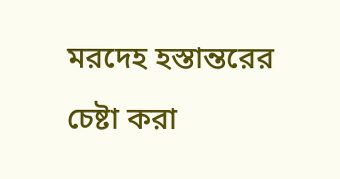মরদেহ হস্তান্তরের চেষ্টা করা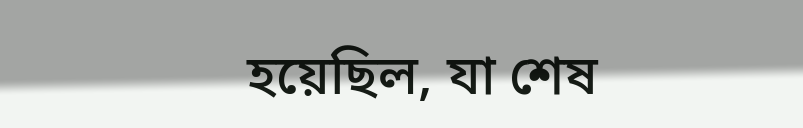হয়েছিল, যা শেষ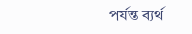পর্যন্ত ব্যর্থ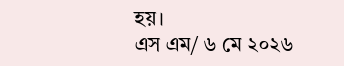হয়।
এস এম/ ৬ মে ২০২৬